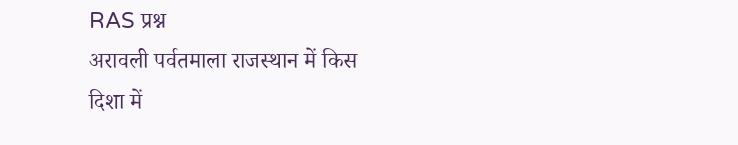RAS प्रश्न
अरावली पर्वतमाला राजस्थान में किस दिशा में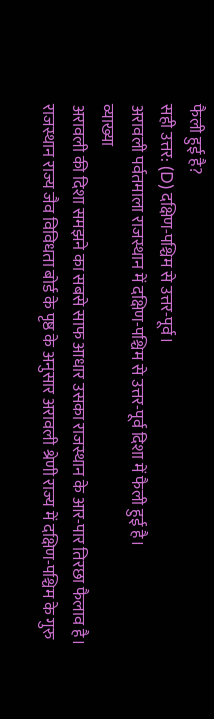फैली हुई है?
सही उत्तर: (D) दक्षिण-पश्चिम से उत्तर-पूर्व।
अरावली पर्वतमाला राजस्थान में दक्षिण-पश्चिम से उत्तर-पूर्व दिशा में फैली हुई है।
व्याख्या
अरावली की दिशा समझने का सबसे साफ आधार उसका राजस्थान के आर-पार तिरछा फैलाव है। राजस्थान राज्य जैव विविधता बोर्ड के पृष्ठ के अनुसार अरावली श्रेणी राज्य में दक्षिण-पश्चिम के गुरु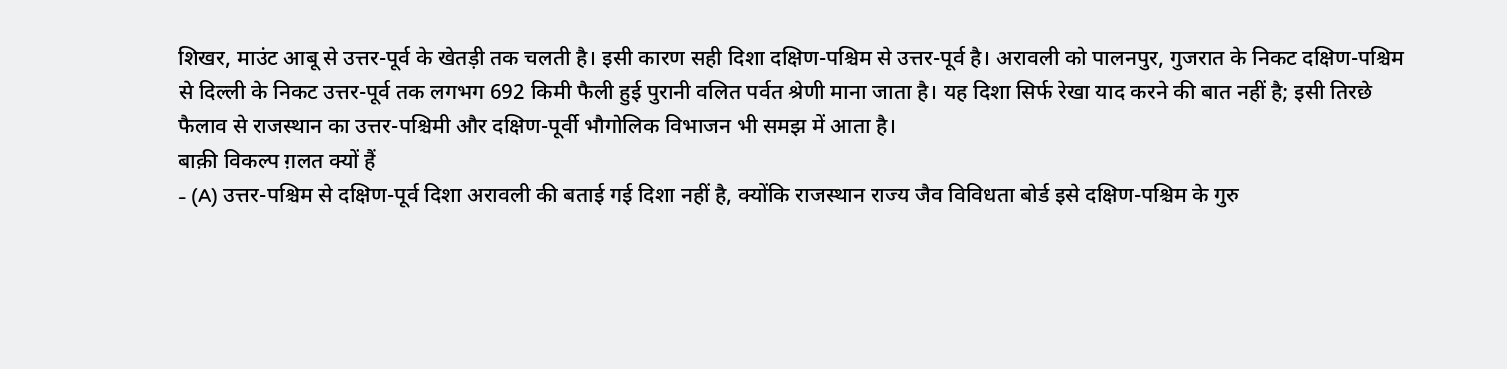शिखर, माउंट आबू से उत्तर-पूर्व के खेतड़ी तक चलती है। इसी कारण सही दिशा दक्षिण-पश्चिम से उत्तर-पूर्व है। अरावली को पालनपुर, गुजरात के निकट दक्षिण-पश्चिम से दिल्ली के निकट उत्तर-पूर्व तक लगभग 692 किमी फैली हुई पुरानी वलित पर्वत श्रेणी माना जाता है। यह दिशा सिर्फ रेखा याद करने की बात नहीं है; इसी तिरछे फैलाव से राजस्थान का उत्तर-पश्चिमी और दक्षिण-पूर्वी भौगोलिक विभाजन भी समझ में आता है।
बाक़ी विकल्प ग़लत क्यों हैं
- (A) उत्तर-पश्चिम से दक्षिण-पूर्व दिशा अरावली की बताई गई दिशा नहीं है, क्योंकि राजस्थान राज्य जैव विविधता बोर्ड इसे दक्षिण-पश्चिम के गुरु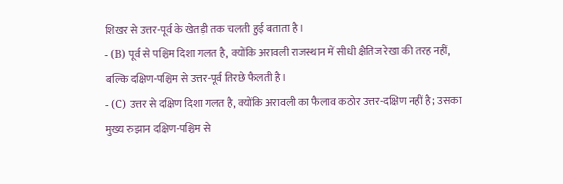शिखर से उत्तर-पूर्व के खेतड़ी तक चलती हुई बताता है।
- (B) पूर्व से पश्चिम दिशा गलत है, क्योंकि अरावली राजस्थान में सीधी क्षैतिज रेखा की तरह नहीं, बल्कि दक्षिण-पश्चिम से उत्तर-पूर्व तिरछे फैलती है।
- (C) उत्तर से दक्षिण दिशा गलत है, क्योंकि अरावली का फैलाव कठोर उत्तर-दक्षिण नहीं है; उसका मुख्य रुझान दक्षिण-पश्चिम से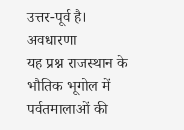उत्तर-पूर्व है।
अवधारणा
यह प्रश्न राजस्थान के भौतिक भूगोल में पर्वतमालाओं की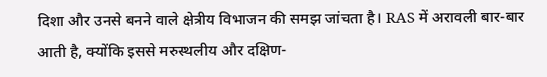दिशा और उनसे बनने वाले क्षेत्रीय विभाजन की समझ जांचता है। RAS में अरावली बार-बार आती है, क्योंकि इससे मरुस्थलीय और दक्षिण-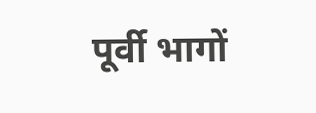पूर्वी भागों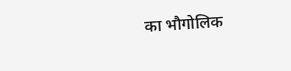का भौगोलिक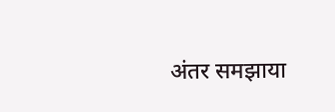अंतर समझाया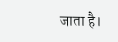जाता है।